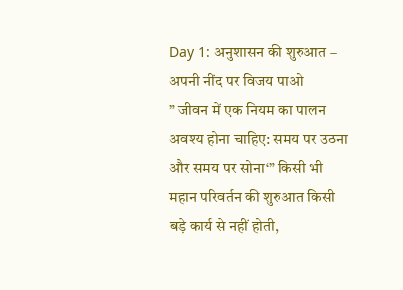Day 1: अनुशासन की शुरुआत – अपनी नींद पर विजय पाओ
” जीवन में एक नियम का पालन अवश्य होना चाहिए: समय पर उठना और समय पर सोना‘” किसी भी महान परिवर्तन की शुरुआत किसी बड़े कार्य से नहीं होती,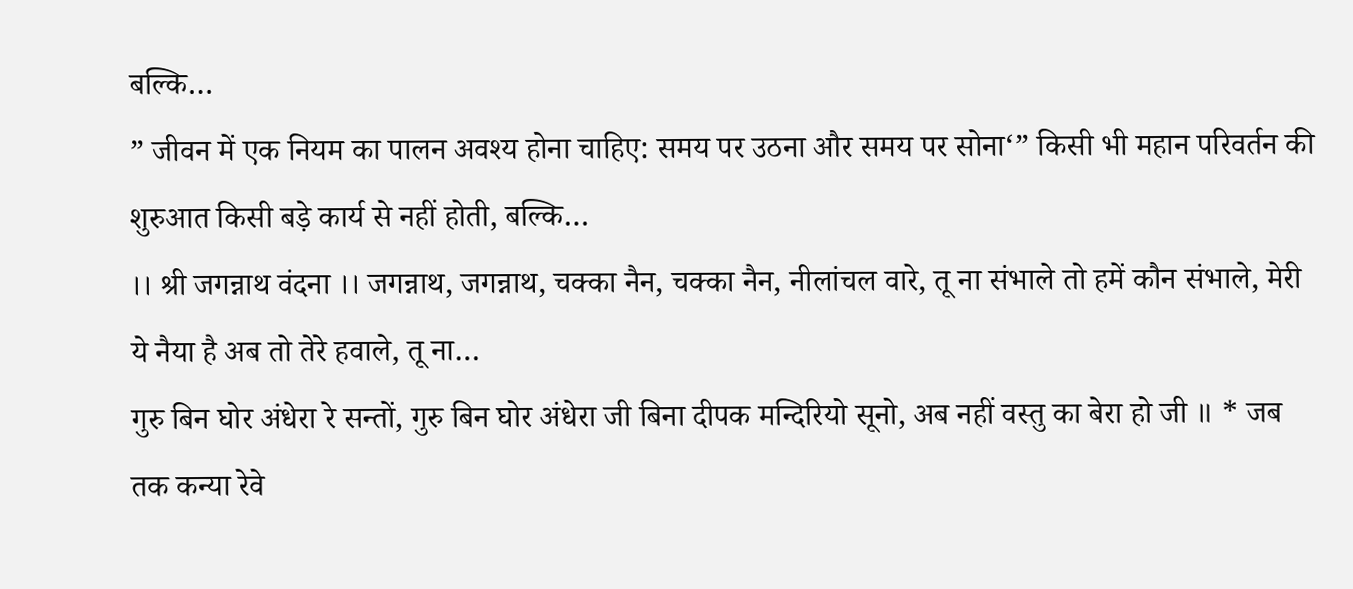बल्कि…
” जीवन में एक नियम का पालन अवश्य होना चाहिए: समय पर उठना और समय पर सोना‘” किसी भी महान परिवर्तन की शुरुआत किसी बड़े कार्य से नहीं होती, बल्कि…
।। श्री जगन्नाथ वंदना ।। जगन्नाथ, जगन्नाथ, चक्का नैन, चक्का नैन, नीलांचल वारे, तू ना संभाले तो हमें कौन संभाले, मेरी ये नैया है अब तो तेरे हवाले, तू ना…
गुरु बिन घोर अंधेरा रे सन्तों, गुरु बिन घोर अंधेरा जी बिना दीपक मन्दिरियो सूनो, अब नहीं वस्तु का बेरा हो जी ॥ * जब तक कन्या रेवे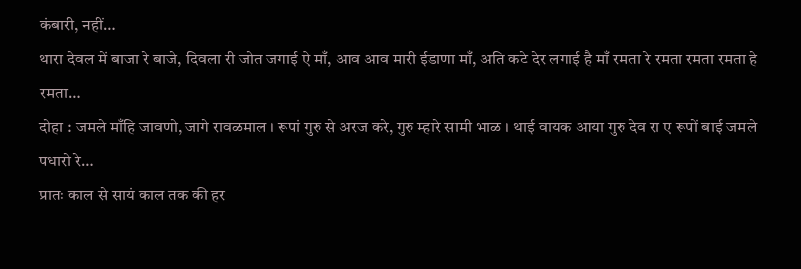कंबारी, नहीं…
थारा देवल में बाजा रे बाजे, दिवला री जोत जगाई ऐ माँ, आव आव मारी ईडाणा माँ, अति कटे देर लगाई है माँ रमता रे रमता रमता रमता हे रमता…
दोहा : जमले माँहि जावणो, जागे रावळमाल । रूपां गुरु से अरज करे, गुरु म्हारे सामी भाळ । थाई वायक आया गुरु देव रा ए रूपों बाई जमले पधारो रे…
प्रातः काल से सायं काल तक की हर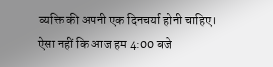व्यक्ति की अपनी एक दिनचर्या होनी चाहिए। ऐसा नहीं कि आज हम 4:00 बजे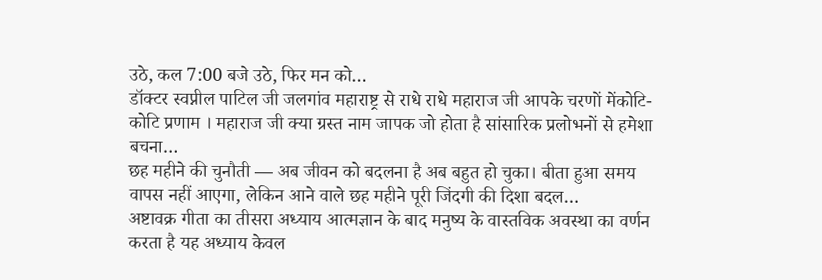उठे, कल 7:00 बजे उठे, फिर मन को…
डॉक्टर स्वप्नील पाटिल जी जलगांव महाराष्ट्र से राधे राधे महाराज जी आपके चरणों मेंकोटि-कोटि प्रणाम । महाराज जी क्या ग्रस्त नाम जापक जो होता है सांसारिक प्रलोभनों से हमेशा बचना…
छह महीने की चुनौती — अब जीवन को बदलना है अब बहुत हो चुका। बीता हुआ समय वापस नहीं आएगा, लेकिन आने वाले छह महीने पूरी जिंदगी की दिशा बदल…
अष्टावक्र गीता का तीसरा अध्याय आत्मज्ञान के बाद मनुष्य के वास्तविक अवस्था का वर्णन करता है यह अध्याय केवल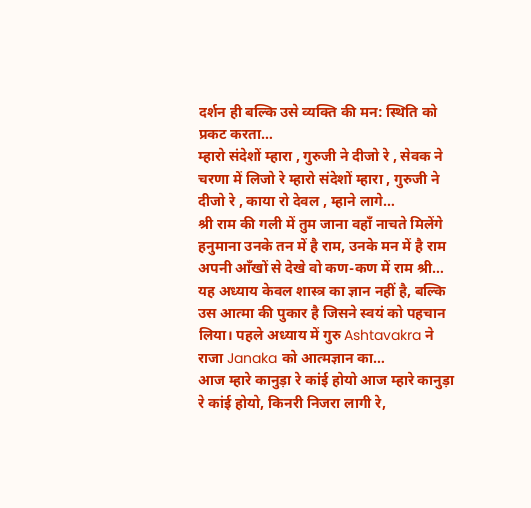दर्शन ही बल्कि उसे व्यक्ति की मन: स्थिति को प्रकट करता…
म्हारो संदेशों म्हारा , गुरुजी ने दीजो रे , सेवक ने चरणा में लिजो रे म्हारो संदेशों म्हारा , गुरुजी ने दीजो रे , काया रो देवल , म्हाने लागे…
श्री राम की गली में तुम जाना वहाँ नाचते मिलेंगे हनुमाना उनके तन में है राम, उनके मन में है राम अपनी आँखों से देखे वो कण-कण में राम श्री…
यह अध्याय केवल शास्त्र का ज्ञान नहीं है, बल्कि उस आत्मा की पुकार है जिसने स्वयं को पहचान लिया। पहले अध्याय में गुरु Ashtavakra ने राजा Janaka को आत्मज्ञान का…
आज म्हारे कानुड़ा रे कांई होयो आज म्हारे कानुड़ा रे कांई होयो, किनरी निजरा लागी रे,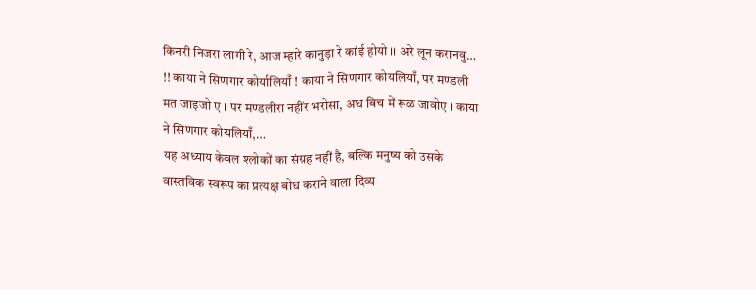किनरी निजरा लागी रे, आज म्हारे कानुड़ा रे कांई होयो ।। अरे लून करानवु…
!! काया ने सिणगार कोर्यालियाँ ! काया ने सिणगार कोयलियाँ, पर मण्डली मत जाइजो ए । पर मण्डलीरा नहींर भरोसा, अध बिच में रूळ जावोए । काया ने सिणगार कोयलियाँ,…
यह अध्याय केवल श्लोकों का संग्रह नहीं है, बल्कि मनुष्य को उसके वास्तविक स्वरूप का प्रत्यक्ष बोध कराने वाला दिव्य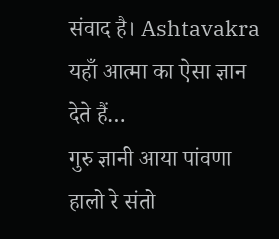संवाद है। Ashtavakra यहाँ आत्मा का ऐसा ज्ञान देते हैं…
गुरु ज्ञानी आया पांवणा हालो रे संतो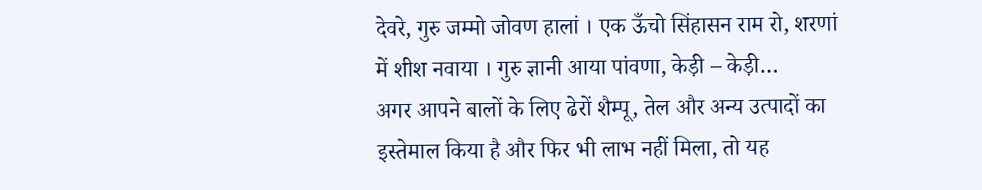देवरे, गुरु जम्मो जोवण हालां । एक ऊँचो सिंहासन राम रो, शरणां में शीश नवाया । गुरु ज्ञानी आया पांवणा, केड़ी – केड़ी…
अगर आपने बालों के लिए ढेरों शैम्पू, तेल और अन्य उत्पादों का इस्तेमाल किया है और फिर भी लाभ नहीं मिला, तो यह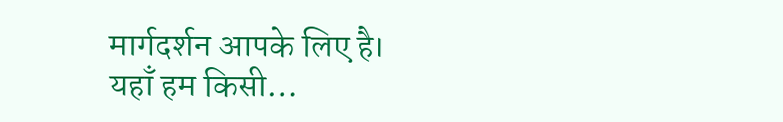मार्गदर्शन आपके लिए है। यहाँ हम किसी…